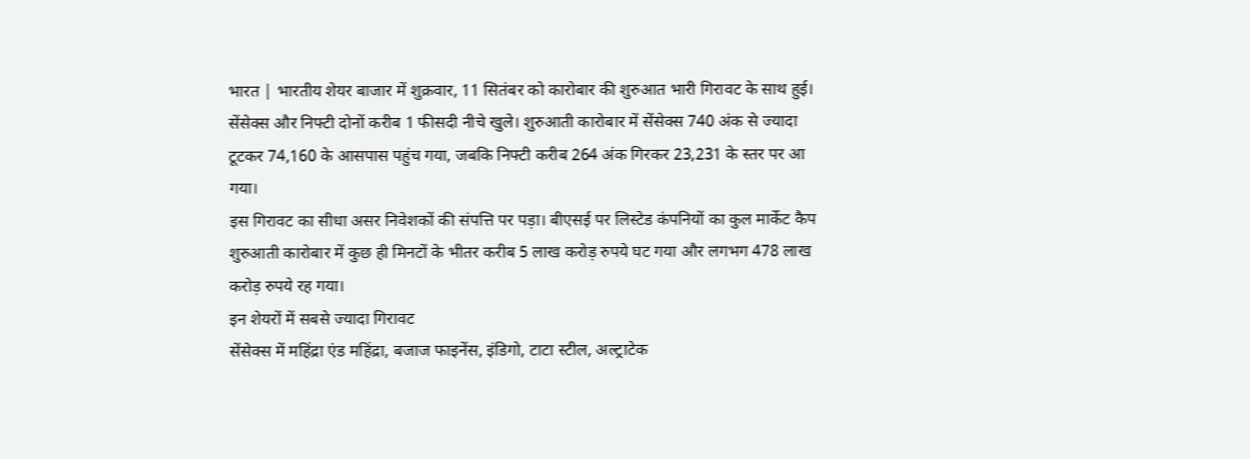भारत | भारतीय शेयर बाजार में शुक्रवार, 11 सितंबर को कारोबार की शुरुआत भारी गिरावट के साथ हुई। सेंसेक्स और निफ्टी दोनों करीब 1 फीसदी नीचे खुले। शुरुआती कारोबार में सेंसेक्स 740 अंक से ज्यादा टूटकर 74,160 के आसपास पहुंच गया, जबकि निफ्टी करीब 264 अंक गिरकर 23,231 के स्तर पर आ गया।
इस गिरावट का सीधा असर निवेशकों की संपत्ति पर पड़ा। बीएसई पर लिस्टेड कंपनियों का कुल मार्केट कैप शुरुआती कारोबार में कुछ ही मिनटों के भीतर करीब 5 लाख करोड़ रुपये घट गया और लगभग 478 लाख करोड़ रुपये रह गया।
इन शेयरों में सबसे ज्यादा गिरावट
सेंसेक्स में महिंद्रा एंड महिंद्रा, बजाज फाइनेंस, इंडिगो, टाटा स्टील, अल्ट्राटेक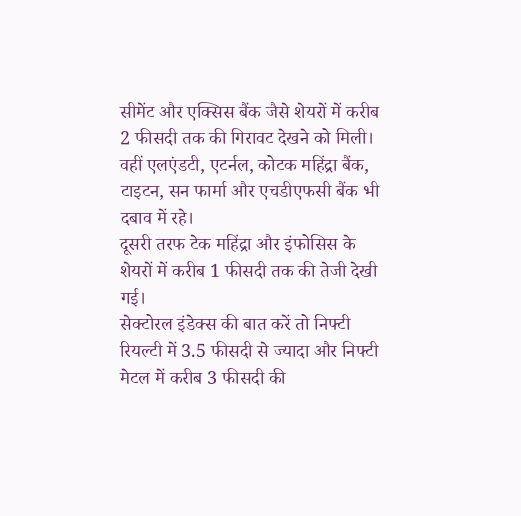सीमेंट और एक्सिस बैंक जैसे शेयरों में करीब 2 फीसदी तक की गिरावट देखने को मिली। वहीं एलएंडटी, एटर्नल, कोटक महिंद्रा बैंक, टाइटन, सन फार्मा और एचडीएफसी बैंक भी दबाव में रहे।
दूसरी तरफ टेक महिंद्रा और इंफोसिस के शेयरों में करीब 1 फीसदी तक की तेजी देखी गई।
सेक्टोरल इंडेक्स की बात करें तो निफ्टी रियल्टी में 3.5 फीसदी से ज्यादा और निफ्टी मेटल में करीब 3 फीसदी की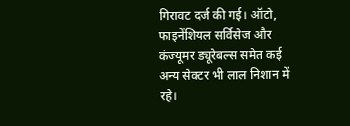गिरावट दर्ज की गई। ऑटो, फाइनेंशियल सर्विसेज और कंज्यूमर ड्यूरेबल्स समेत कई अन्य सेक्टर भी लाल निशान में रहे।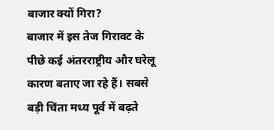बाजार क्यों गिरा?
बाजार में इस तेज गिरावट के पीछे कई अंतरराष्ट्रीय और घरेलू कारण बताए जा रहे हैं। सबसे बड़ी चिंता मध्य पूर्व में बढ़ते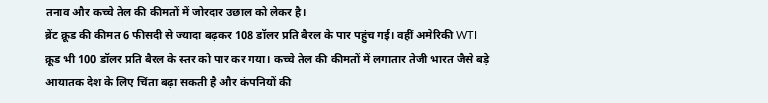तनाव और कच्चे तेल की कीमतों में जोरदार उछाल को लेकर है।
ब्रेंट क्रूड की कीमत 6 फीसदी से ज्यादा बढ़कर 108 डॉलर प्रति बैरल के पार पहुंच गई। वहीं अमेरिकी WTI क्रूड भी 100 डॉलर प्रति बैरल के स्तर को पार कर गया। कच्चे तेल की कीमतों में लगातार तेजी भारत जैसे बड़े आयातक देश के लिए चिंता बढ़ा सकती है और कंपनियों की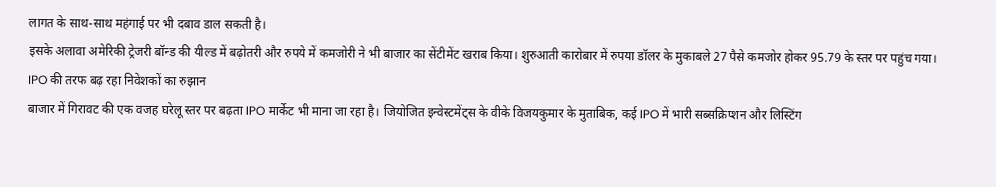लागत के साथ-साथ महंगाई पर भी दबाव डाल सकती है।
इसके अलावा अमेरिकी ट्रेजरी बॉन्ड की यील्ड में बढ़ोतरी और रुपये में कमजोरी ने भी बाजार का सेंटीमेंट खराब किया। शुरुआती कारोबार में रुपया डॉलर के मुकाबले 27 पैसे कमजोर होकर 95.79 के स्तर पर पहुंच गया।
IPO की तरफ बढ़ रहा निवेशकों का रुझान
बाजार में गिरावट की एक वजह घरेलू स्तर पर बढ़ता IPO मार्केट भी माना जा रहा है। जियोजित इन्वेस्टमेंट्स के वीके विजयकुमार के मुताबिक, कई IPO में भारी सब्सक्रिप्शन और लिस्टिंग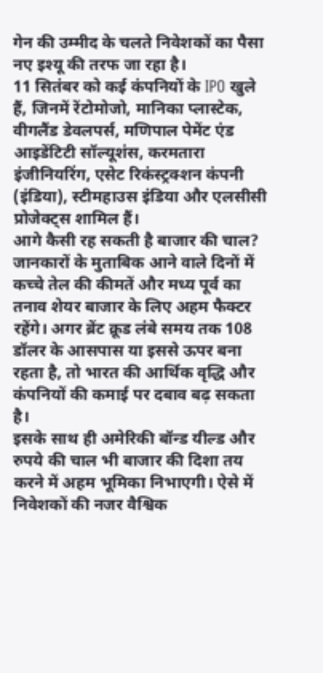गेन की उम्मीद के चलते निवेशकों का पैसा नए इश्यू की तरफ जा रहा है।
11 सितंबर को कई कंपनियों के IPO खुले हैं, जिनमें रेंटोमोजो, मानिका प्लास्टेक, वीगलैंड डेवलपर्स, मणिपाल पेमेंट एंड आइडेंटिटी सॉल्यूशंस, करमतारा इंजीनियरिंग, एसेट रिकंस्ट्रक्शन कंपनी (इंडिया), स्टीमहाउस इंडिया और एलसीसी प्रोजेक्ट्स शामिल हैं।
आगे कैसी रह सकती है बाजार की चाल?
जानकारों के मुताबिक आने वाले दिनों में कच्चे तेल की कीमतें और मध्य पूर्व का तनाव शेयर बाजार के लिए अहम फैक्टर रहेंगे। अगर ब्रेंट क्रूड लंबे समय तक 108 डॉलर के आसपास या इससे ऊपर बना रहता है, तो भारत की आर्थिक वृद्धि और कंपनियों की कमाई पर दबाव बढ़ सकता है।
इसके साथ ही अमेरिकी बॉन्ड यील्ड और रुपये की चाल भी बाजार की दिशा तय करने में अहम भूमिका निभाएगी। ऐसे में निवेशकों की नजर वैश्विक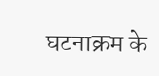घटनाक्रम के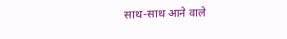साथ-साथ आने वाले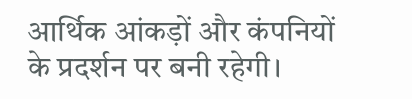आर्थिक आंकड़ों और कंपनियों के प्रदर्शन पर बनी रहेगी।